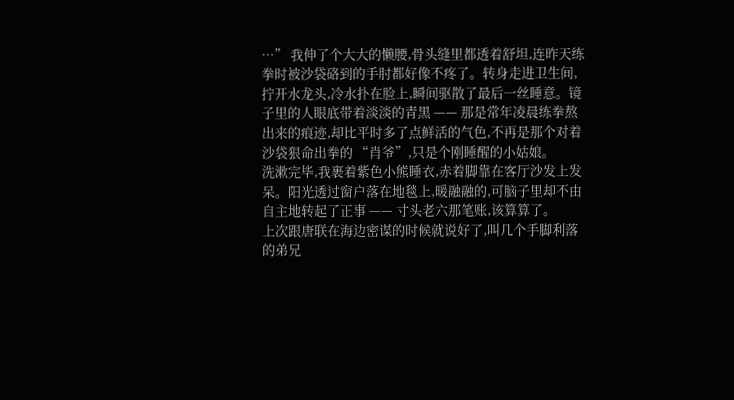…” 我伸了个大大的懒腰,骨头缝里都透着舒坦,连昨天练拳时被沙袋硌到的手肘都好像不疼了。转身走进卫生间,拧开水龙头,冷水扑在脸上,瞬间驱散了最后一丝睡意。镜子里的人眼底带着淡淡的青黑 —— 那是常年凌晨练拳熬出来的痕迹,却比平时多了点鲜活的气色,不再是那个对着沙袋狠命出拳的 “肖爷”,只是个刚睡醒的小姑娘。
洗漱完毕,我裹着紫色小熊睡衣,赤着脚靠在客厅沙发上发呆。阳光透过窗户落在地毯上,暖融融的,可脑子里却不由自主地转起了正事 —— 寸头老六那笔账,该算算了。
上次跟唐联在海边密谋的时候就说好了,叫几个手脚利落的弟兄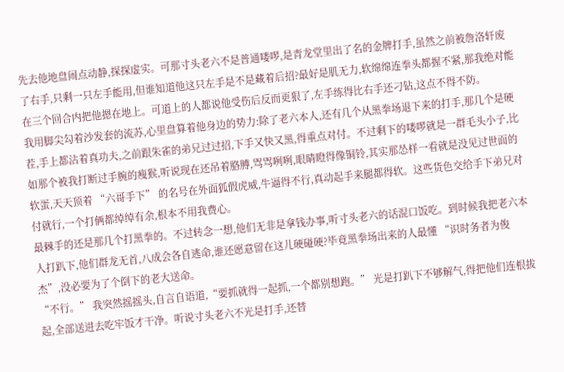先去他地盘闹点动静,探探虚实。可那寸头老六不是普通喽啰,是青龙堂里出了名的金牌打手,虽然之前被詹洛轩废了右手,只剩一只左手能用,但谁知道他这只左手是不是藏着后招?最好是肌无力,软绵绵连拳头都握不紧,那我绝对能在三个回合内把他摁在地上。可道上的人都说他受伤后反而更狠了,左手练得比右手还刁钻,这点不得不防。
我用脚尖勾着沙发套的流苏,心里盘算着他身边的势力:除了老六本人,还有几个从黑拳场退下来的打手,那几个是硬茬,手上都沾着真功夫,之前跟朱雀的弟兄过过招,下手又快又黑,得重点对付。不过剩下的喽啰就是一群毛头小子,比如那个被我打断过手腕的瘦猴,听说现在还吊着胳膊,骂骂咧咧,眼睛瞪得像铜铃,其实那怂样一看就是没见过世面的软蛋,天天顶着 “六哥手下” 的名号在外面狐假虎威,牛逼得不行,真动起手来腿都得软。这些货色交给手下弟兄对付就行,一个打俩都绰绰有余,根本不用我费心。
最棘手的还是那几个打黑拳的。不过转念一想,他们无非是拿钱办事,听寸头老六的话混口饭吃。到时候我把老六本人打趴下,他们群龙无首,八成会各自逃命,谁还愿意留在这儿硬碰硬?毕竟黑拳场出来的人最懂 “识时务者为俊杰”,没必要为了个倒下的老大送命。
“不行。” 我突然摇摇头,自言自语道,“要抓就得一起抓,一个都别想跑。” 光是打趴下不够解气,得把他们连根拔起,全部送进去吃牢饭才干净。听说寸头老六不光是打手,还替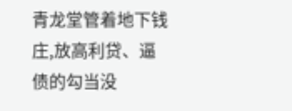青龙堂管着地下钱庄,放高利贷、逼债的勾当没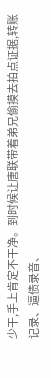少干,手上肯定不干净。到时候让唐联带着弟兄偷摸去拍点证据,转账记录、逼债录音、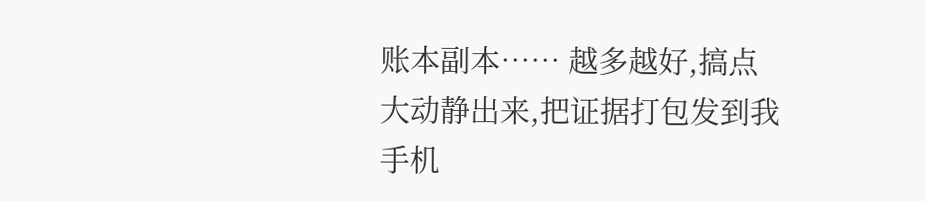账本副本…… 越多越好,搞点大动静出来,把证据打包发到我手机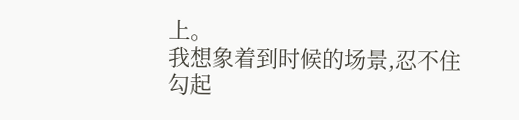上。
我想象着到时候的场景,忍不住勾起